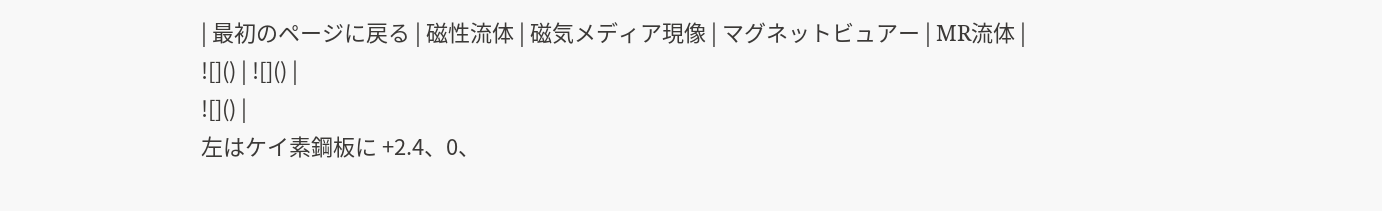| 最初のページに戻る | 磁性流体 | 磁気メディア現像 | マグネットビュアー | MR流体 |
![]() | ![]() |
![]() |
左はケイ素鋼板に +2.4、0、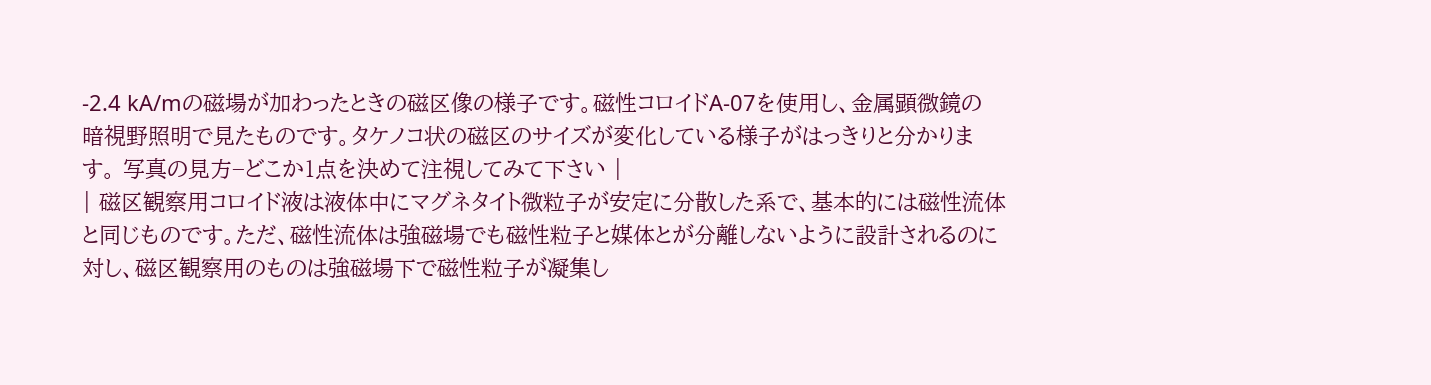-2.4 kA/mの磁場が加わったときの磁区像の様子です。磁性コロイドA-07を使用し、金属顕微鏡の暗視野照明で見たものです。タケノコ状の磁区のサイズが変化している様子がはっきりと分かります。 写真の見方−どこか1点を決めて注視してみて下さい |
| 磁区観察用コロイド液は液体中にマグネタイト微粒子が安定に分散した系で、基本的には磁性流体と同じものです。ただ、磁性流体は強磁場でも磁性粒子と媒体とが分離しないように設計されるのに対し、磁区観察用のものは強磁場下で磁性粒子が凝集し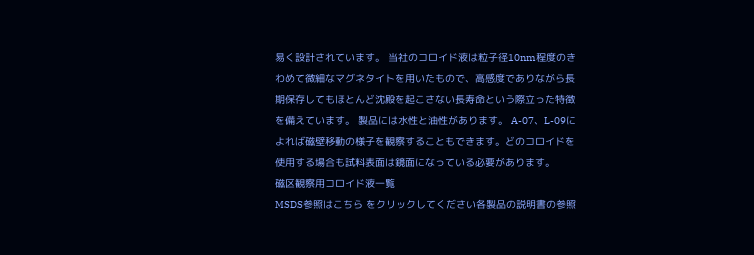易く設計されています。 当社のコロイド液は粒子径10nm程度のきわめて微細なマグネタイトを用いたもので、高感度でありながら長期保存してもほとんど沈殿を起こさない長寿命という際立った特徴を備えています。 製品には水性と油性があります。 A-07、L-09によれば磁壁移動の様子を観察することもできます。どのコロイドを使用する場合も試料表面は鏡面になっている必要があります。
磁区観察用コロイド液一覧
MSDS参照はこちら をクリックしてください各製品の説明書の参照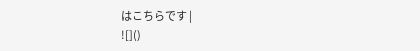はこちらです |
![]()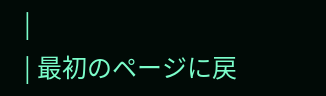|
| 最初のページに戻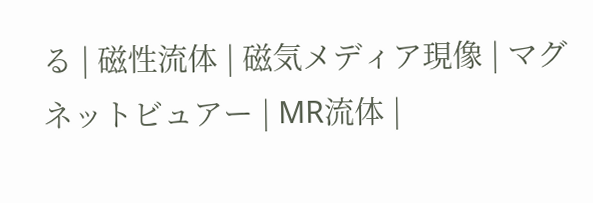る | 磁性流体 | 磁気メディア現像 | マグネットビュアー | MR流体 |